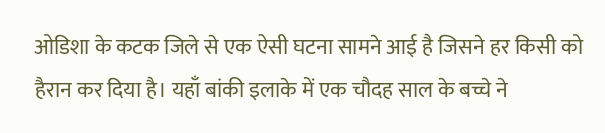ओडिशा के कटक जिले से एक ऐसी घटना सामने आई है जिसने हर किसी को हैरान कर दिया है। यहाँ बांकी इलाके में एक चौदह साल के बच्चे ने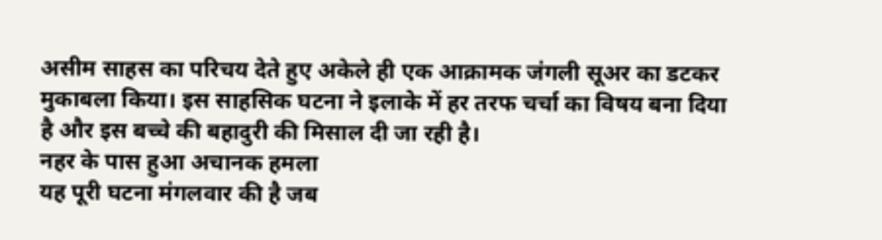असीम साहस का परिचय देते हुए अकेले ही एक आक्रामक जंगली सूअर का डटकर मुकाबला किया। इस साहसिक घटना ने इलाके में हर तरफ चर्चा का विषय बना दिया है और इस बच्चे की बहादुरी की मिसाल दी जा रही है।
नहर के पास हुआ अचानक हमला
यह पूरी घटना मंगलवार की है जब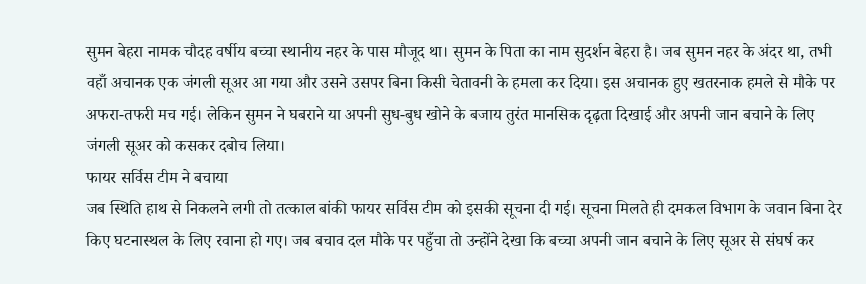सुमन बेहरा नामक चौदह वर्षीय बच्चा स्थानीय नहर के पास मौजूद था। सुमन के पिता का नाम सुदर्शन बेहरा है। जब सुमन नहर के अंदर था, तभी वहाँ अचानक एक जंगली सूअर आ गया और उसने उसपर बिना किसी चेतावनी के हमला कर दिया। इस अचानक हुए खतरनाक हमले से मौके पर अफरा-तफरी मच गई। लेकिन सुमन ने घबराने या अपनी सुध-बुध खोने के बजाय तुरंत मानसिक दृढ़ता दिखाई और अपनी जान बचाने के लिए जंगली सूअर को कसकर दबोच लिया।
फायर सर्विस टीम ने बचाया
जब स्थिति हाथ से निकलने लगी तो तत्काल बांकी फायर सर्विस टीम को इसकी सूचना दी गई। सूचना मिलते ही दमकल विभाग के जवान बिना देर किए घटनास्थल के लिए रवाना हो गए। जब बचाव दल मौके पर पहुँचा तो उन्होंने देखा कि बच्चा अपनी जान बचाने के लिए सूअर से संघर्ष कर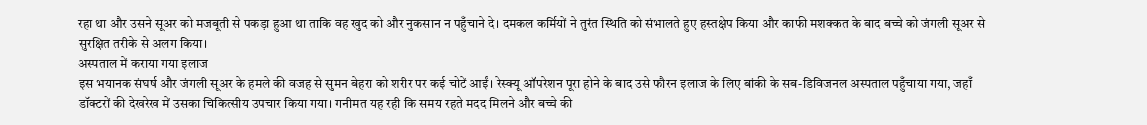रहा था और उसने सूअर को मजबूती से पकड़ा हुआ था ताकि वह खुद को और नुकसान न पहुँचाने दे। दमकल कर्मियों ने तुरंत स्थिति को संभालते हुए हस्तक्षेप किया और काफी मशक्कत के बाद बच्चे को जंगली सूअर से सुरक्षित तरीके से अलग किया।
अस्पताल में कराया गया इलाज
इस भयानक संघर्ष और जंगली सूअर के हमले की वजह से सुमन बेहरा को शरीर पर कई चोटें आईं। रेस्क्यू ऑपरेशन पूरा होने के बाद उसे फौरन इलाज के लिए बांकी के सब-डिविजनल अस्पताल पहुँचाया गया, जहाँ डॉक्टरों की देखरेख में उसका चिकित्सीय उपचार किया गया। गनीमत यह रही कि समय रहते मदद मिलने और बच्चे की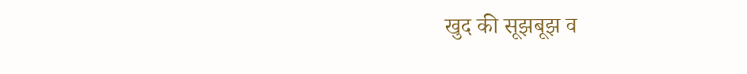खुद की सूझबूझ व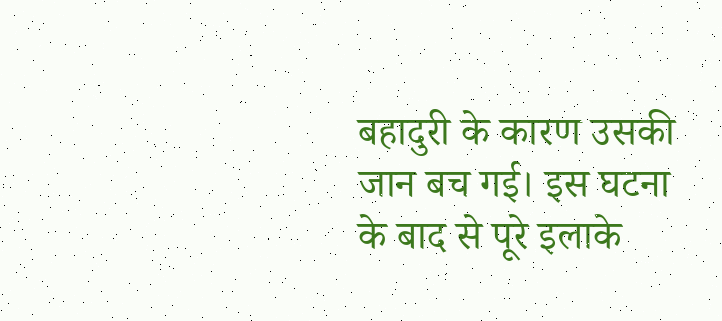बहादुरी के कारण उसकी जान बच गई। इस घटना के बाद से पूरे इलाके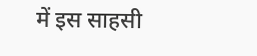में इस साहसी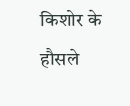किशोर के हौसले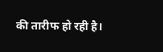की तारीफ हो रही है।